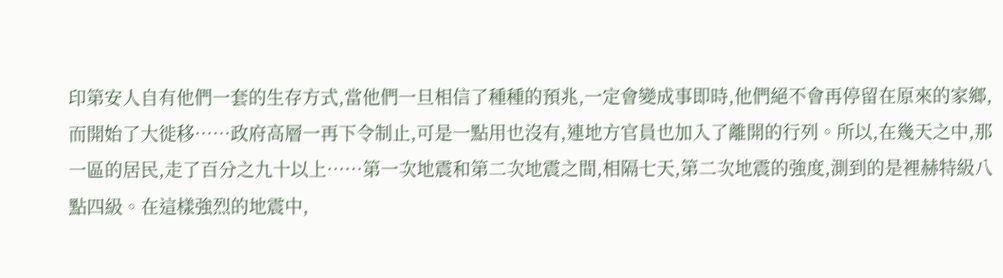印第安人自有他們一套的生存方式,當他們一旦相信了種種的預兆,一定會變成事即時,他們絕不會再停留在原來的家鄉,而開始了大徙移……政府高層一再下令制止,可是一點用也沒有,連地方官員也加入了離開的行列。所以,在幾天之中,那一區的居民,走了百分之九十以上……第一次地震和第二次地震之間,相隔七天,第二次地震的強度,測到的是裡赫特級八點四級。在這樣強烈的地震中,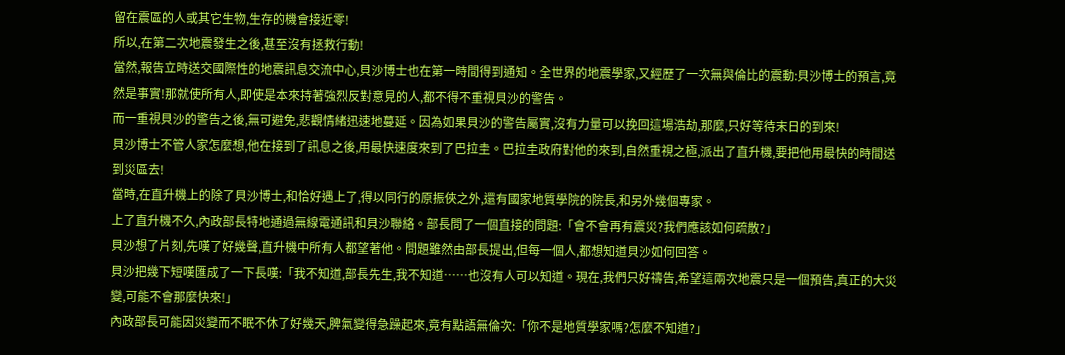留在震區的人或其它生物,生存的機會接近零!
所以,在第二次地震發生之後,甚至沒有拯救行動!
當然,報告立時送交國際性的地震訊息交流中心,貝沙博士也在第一時間得到通知。全世界的地震學家,又經歷了一次無與倫比的震動:貝沙博士的預言,竟然是事實!那就使所有人,即使是本來持著強烈反對意見的人,都不得不重視貝沙的警告。
而一重視貝沙的警告之後,無可避免,悲觀情緒迅速地蔓延。因為如果貝沙的警告屬實,沒有力量可以挽回這場浩劫,那麼,只好等待末日的到來!
貝沙博士不管人家怎麼想,他在接到了訊息之後,用最快速度來到了巴拉圭。巴拉圭政府對他的來到,自然重視之極,派出了直升機,要把他用最快的時間送到災區去!
當時,在直升機上的除了貝沙博士,和恰好遇上了,得以同行的原振俠之外,還有國家地質學院的院長,和另外幾個專家。
上了直升機不久,內政部長特地通過無線電通訊和貝沙聯絡。部長問了一個直接的問題:「會不會再有震災?我們應該如何疏散?」
貝沙想了片刻,先嘆了好幾聲,直升機中所有人都望著他。問題雖然由部長提出,但每一個人,都想知道貝沙如何回答。
貝沙把幾下短嘆匯成了一下長嘆:「我不知道,部長先生,我不知道……也沒有人可以知道。現在,我們只好禱告,希望這兩次地震只是一個預告,真正的大災變,可能不會那麼快來!」
內政部長可能因災變而不眠不休了好幾天,脾氣變得急躁起來,竟有點語無倫次:「你不是地質學家嗎?怎麼不知道?」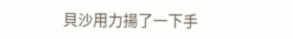貝沙用力揚了一下手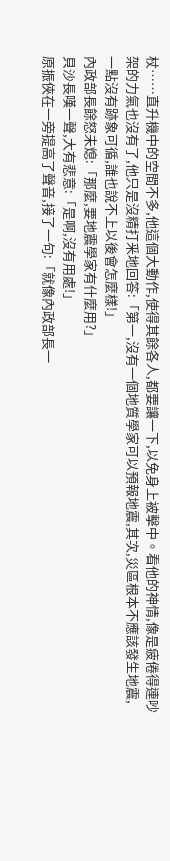杖……直升機中的空間不多,他這個大動作,使得其餘各人,都要讓一下,以免身上被擊中。看他的神情,像是疲倦得連吵架的力氣也沒有了,他只是沒精打釆地回答:「第一,沒有一個地質學家可以預報地震,其次,災區根本不應該發生地震,一點沒有跡象可循,誰也說不上以後會怎麼樣!」
內政部長餘怒未熄:「那麼,要地震學家有什麼用?」
貝沙長嘆一聲,大有悲意:「是啊,沒有用處!」
原振俠在一旁提高了聲音,接了一句:「就像內政部長一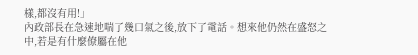樣,都沒有用!」
內政部長在急速地喘了幾口氣之後,放下了電話。想來他仍然在盛怒之中,若是有什麼僚屬在他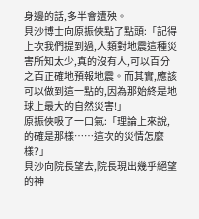身邊的話,多半會遭殃。
貝沙博士向原振俠點了點頭:「記得上次我們提到過,人類對地震這種災害所知太少,真的沒有人,可以百分之百正確地預報地震。而其實,應該可以做到這一點的,因為那始終是地球上最大的自然災害!」
原振俠吸了一口氣:「理論上來說,的確是那樣……這次的災情怎麼樣?」
貝沙向院長望去,院長現出幾乎絕望的神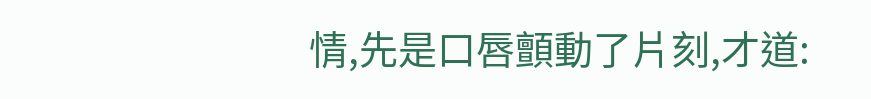情,先是口唇顫動了片刻,才道: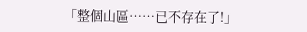「整個山區……已不存在了!」